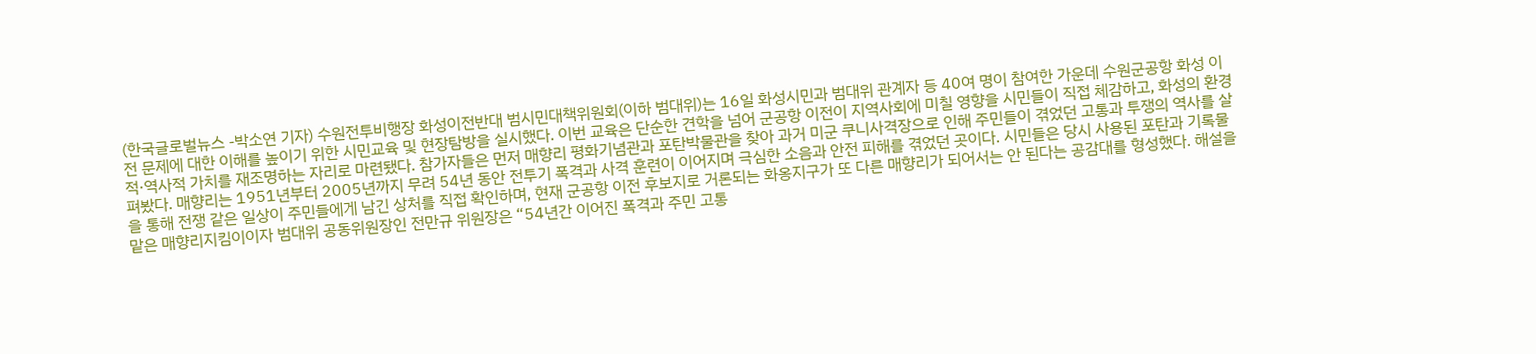(한국글로벌뉴스 -박소연 기자) 수원전투비행장 화성이전반대 범시민대책위원회(이하 범대위)는 16일 화성시민과 범대위 관계자 등 40여 명이 참여한 가운데 수원군공항 화성 이전 문제에 대한 이해를 높이기 위한 시민교육 및 현장탐방을 실시했다. 이번 교육은 단순한 견학을 넘어 군공항 이전이 지역사회에 미칠 영향을 시민들이 직접 체감하고, 화성의 환경적·역사적 가치를 재조명하는 자리로 마련됐다. 참가자들은 먼저 매향리 평화기념관과 포탄박물관을 찾아 과거 미군 쿠니사격장으로 인해 주민들이 겪었던 고통과 투쟁의 역사를 살펴봤다. 매향리는 1951년부터 2005년까지 무려 54년 동안 전투기 폭격과 사격 훈련이 이어지며 극심한 소음과 안전 피해를 겪었던 곳이다. 시민들은 당시 사용된 포탄과 기록물을 통해 전쟁 같은 일상이 주민들에게 남긴 상처를 직접 확인하며, 현재 군공항 이전 후보지로 거론되는 화옹지구가 또 다른 매향리가 되어서는 안 된다는 공감대를 형성했다. 해설을 맡은 매향리지킴이이자 범대위 공동위원장인 전만규 위원장은 “54년간 이어진 폭격과 주민 고통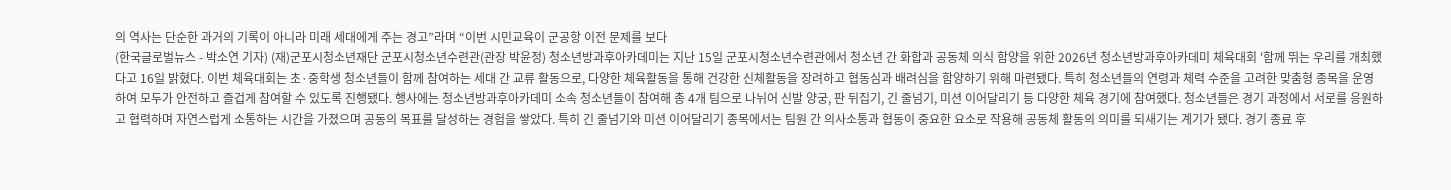의 역사는 단순한 과거의 기록이 아니라 미래 세대에게 주는 경고”라며 “이번 시민교육이 군공항 이전 문제를 보다
(한국글로벌뉴스 - 박소연 기자) (재)군포시청소년재단 군포시청소년수련관(관장 박윤정) 청소년방과후아카데미는 지난 15일 군포시청소년수련관에서 청소년 간 화합과 공동체 의식 함양을 위한 2026년 청소년방과후아카데미 체육대회 '함께 뛰는 우리를 개최했다고 16일 밝혔다. 이번 체육대회는 초·중학생 청소년들이 함께 참여하는 세대 간 교류 활동으로, 다양한 체육활동을 통해 건강한 신체활동을 장려하고 협동심과 배려심을 함양하기 위해 마련됐다. 특히 청소년들의 연령과 체력 수준을 고려한 맞춤형 종목을 운영하여 모두가 안전하고 즐겁게 참여할 수 있도록 진행됐다. 행사에는 청소년방과후아카데미 소속 청소년들이 참여해 총 4개 팀으로 나뉘어 신발 양궁, 판 뒤집기, 긴 줄넘기, 미션 이어달리기 등 다양한 체육 경기에 참여했다. 청소년들은 경기 과정에서 서로를 응원하고 협력하며 자연스럽게 소통하는 시간을 가졌으며 공동의 목표를 달성하는 경험을 쌓았다. 특히 긴 줄넘기와 미션 이어달리기 종목에서는 팀원 간 의사소통과 협동이 중요한 요소로 작용해 공동체 활동의 의미를 되새기는 계기가 됐다. 경기 종료 후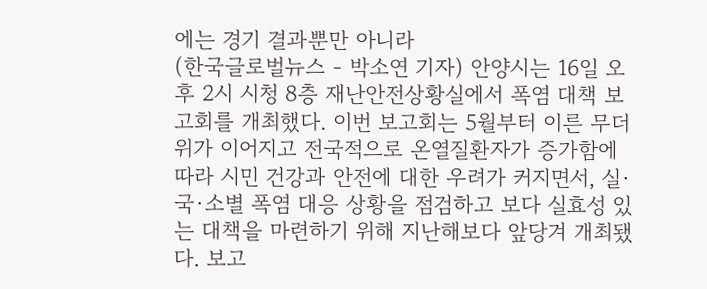에는 경기 결과뿐만 아니라
(한국글로벌뉴스 - 박소연 기자) 안양시는 16일 오후 2시 시청 8층 재난안전상황실에서 폭염 대책 보고회를 개최했다. 이번 보고회는 5월부터 이른 무더위가 이어지고 전국적으로 온열질환자가 증가함에 따라 시민 건강과 안전에 대한 우려가 커지면서, 실·국·소별 폭염 대응 상황을 점검하고 보다 실효성 있는 대책을 마련하기 위해 지난해보다 앞당겨 개최됐다. 보고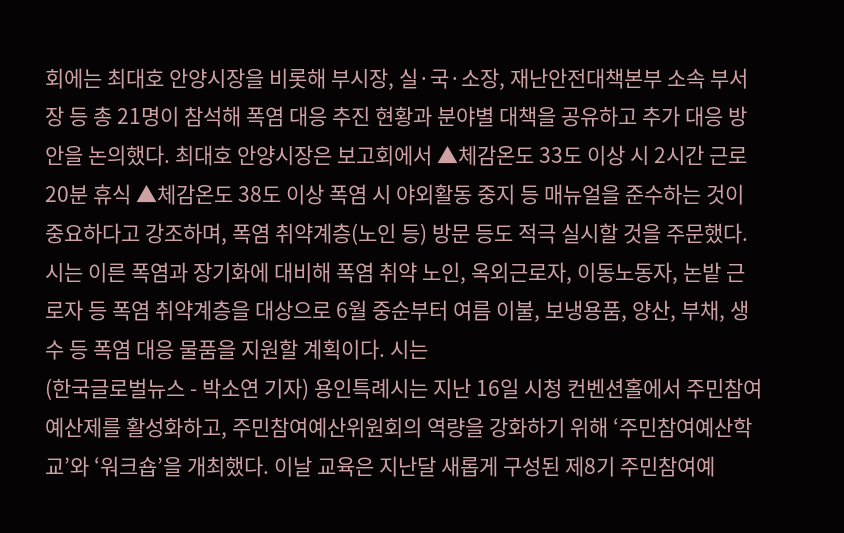회에는 최대호 안양시장을 비롯해 부시장, 실·국·소장, 재난안전대책본부 소속 부서장 등 총 21명이 참석해 폭염 대응 추진 현황과 분야별 대책을 공유하고 추가 대응 방안을 논의했다. 최대호 안양시장은 보고회에서 ▲체감온도 33도 이상 시 2시간 근로 20분 휴식 ▲체감온도 38도 이상 폭염 시 야외활동 중지 등 매뉴얼을 준수하는 것이 중요하다고 강조하며, 폭염 취약계층(노인 등) 방문 등도 적극 실시할 것을 주문했다. 시는 이른 폭염과 장기화에 대비해 폭염 취약 노인, 옥외근로자, 이동노동자, 논밭 근로자 등 폭염 취약계층을 대상으로 6월 중순부터 여름 이불, 보냉용품, 양산, 부채, 생수 등 폭염 대응 물품을 지원할 계획이다. 시는
(한국글로벌뉴스 - 박소연 기자) 용인특례시는 지난 16일 시청 컨벤션홀에서 주민참여예산제를 활성화하고, 주민참여예산위원회의 역량을 강화하기 위해 ‘주민참여예산학교’와 ‘워크숍’을 개최했다. 이날 교육은 지난달 새롭게 구성된 제8기 주민참여예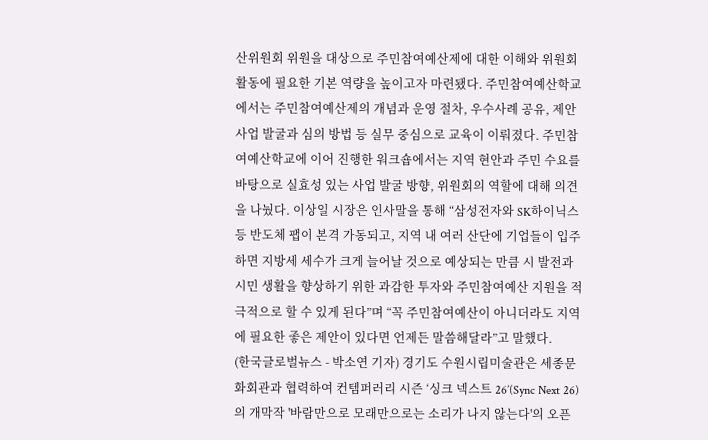산위원회 위원을 대상으로 주민참여예산제에 대한 이해와 위원회 활동에 필요한 기본 역량을 높이고자 마련됐다. 주민참여예산학교에서는 주민참여예산제의 개념과 운영 절차, 우수사례 공유, 제안사업 발굴과 심의 방법 등 실무 중심으로 교육이 이뤄졌다. 주민참여예산학교에 이어 진행한 워크숍에서는 지역 현안과 주민 수요를 바탕으로 실효성 있는 사업 발굴 방향, 위원회의 역할에 대해 의견을 나눴다. 이상일 시장은 인사말을 통해 “삼성전자와 SK하이닉스 등 반도체 팹이 본격 가동되고, 지역 내 여러 산단에 기업들이 입주하면 지방세 세수가 크게 늘어날 것으로 예상되는 만큼 시 발전과 시민 생활을 향상하기 위한 과감한 투자와 주민참여예산 지원을 적극적으로 할 수 있게 된다”며 “꼭 주민참여예산이 아니더라도 지역에 필요한 좋은 제안이 있다면 언제든 말씀해달라”고 말했다.
(한국글로벌뉴스 - 박소연 기자) 경기도 수원시립미술관은 세종문화회관과 협력하여 컨템퍼러리 시즌 ‘싱크 넥스트 26’(Sync Next 26)의 개막작 '바람만으로 모래만으로는 소리가 나지 않는다'의 오픈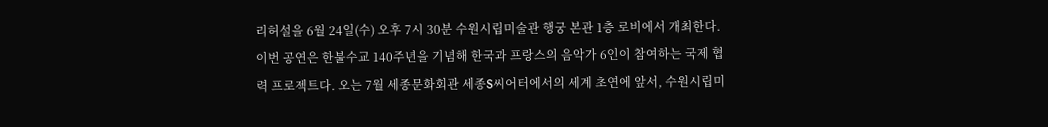리허설을 6월 24일(수) 오후 7시 30분 수원시립미술관 행궁 본관 1층 로비에서 개최한다. 이번 공연은 한불수교 140주년을 기념해 한국과 프랑스의 음악가 6인이 참여하는 국제 협력 프로젝트다. 오는 7월 세종문화회관 세종S씨어터에서의 세계 초연에 앞서, 수원시립미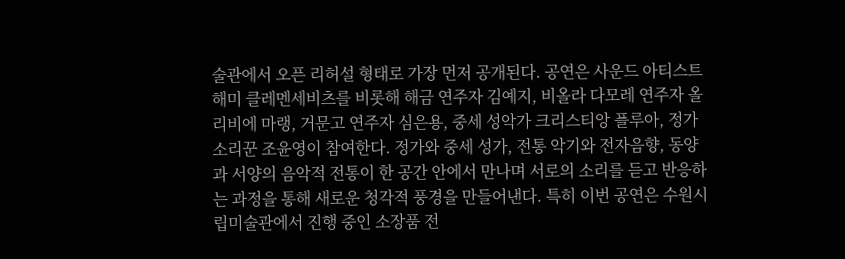술관에서 오픈 리허설 형태로 가장 먼저 공개된다. 공연은 사운드 아티스트 해미 클레멘세비츠를 비롯해 해금 연주자 김예지, 비올라 다모레 연주자 올리비에 마랭, 거문고 연주자 심은용, 중세 성악가 크리스티앙 플루아, 정가 소리꾼 조윤영이 참여한다. 정가와 중세 성가, 전통 악기와 전자음향, 동양과 서양의 음악적 전통이 한 공간 안에서 만나며 서로의 소리를 듣고 반응하는 과정을 통해 새로운 청각적 풍경을 만들어낸다. 특히 이번 공연은 수원시립미술관에서 진행 중인 소장품 전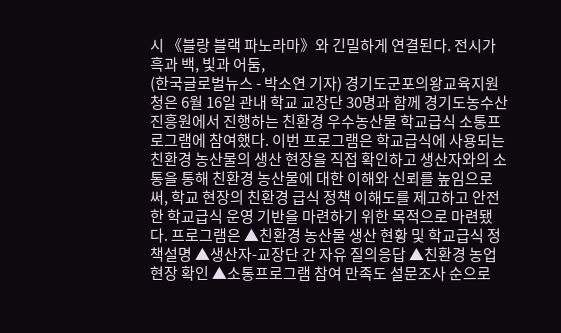시 《블랑 블랙 파노라마》와 긴밀하게 연결된다. 전시가 흑과 백, 빛과 어둠,
(한국글로벌뉴스 - 박소연 기자) 경기도군포의왕교육지원청은 6월 16일 관내 학교 교장단 30명과 함께 경기도농수산진흥원에서 진행하는 친환경 우수농산물 학교급식 소통프로그램에 참여했다. 이번 프로그램은 학교급식에 사용되는 친환경 농산물의 생산 현장을 직접 확인하고 생산자와의 소통을 통해 친환경 농산물에 대한 이해와 신뢰를 높임으로써, 학교 현장의 친환경 급식 정책 이해도를 제고하고 안전한 학교급식 운영 기반을 마련하기 위한 목적으로 마련됐다. 프로그램은 ▲친환경 농산물 생산 현황 및 학교급식 정책설명 ▲생산자-교장단 간 자유 질의응답 ▲친환경 농업 현장 확인 ▲소통프로그램 참여 만족도 설문조사 순으로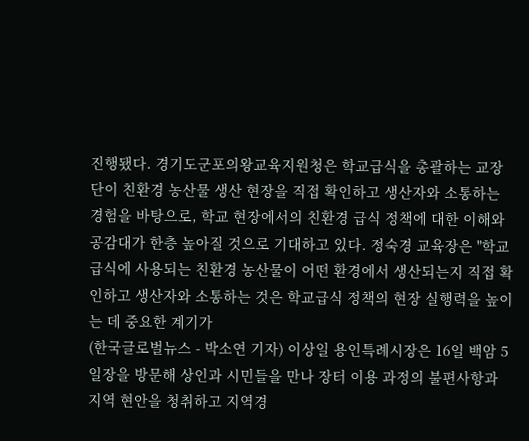진행됐다. 경기도군포의왕교육지원청은 학교급식을 총괄하는 교장단이 친환경 농산물 생산 현장을 직접 확인하고 생산자와 소통하는 경험을 바탕으로, 학교 현장에서의 친환경 급식 정책에 대한 이해와 공감대가 한층 높아질 것으로 기대하고 있다. 정숙경 교육장은 "학교급식에 사용되는 친환경 농산물이 어떤 환경에서 생산되는지 직접 확인하고 생산자와 소통하는 것은 학교급식 정책의 현장 실행력을 높이는 데 중요한 계기가
(한국글로벌뉴스 - 박소연 기자) 이상일 용인특례시장은 16일 백암 5일장을 방문해 상인과 시민들을 만나 장터 이용 과정의 불편사항과 지역 현안을 청취하고 지역경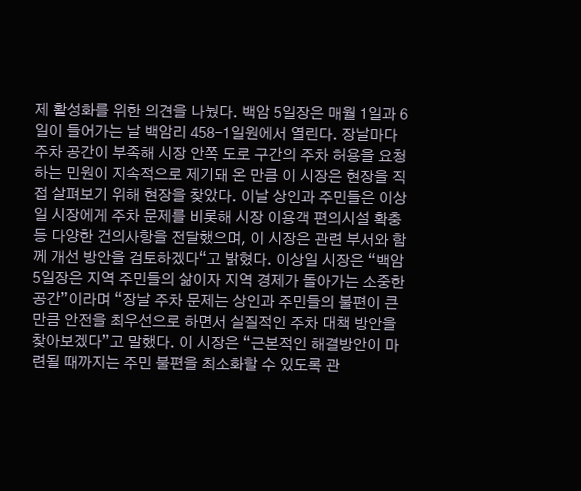제 활성화를 위한 의견을 나눴다. 백암 5일장은 매월 1일과 6일이 들어가는 날 백암리 458-1일원에서 열린다. 장날마다 주차 공간이 부족해 시장 안쪽 도로 구간의 주차 허용을 요청하는 민원이 지속적으로 제기돼 온 만큼 이 시장은 현장을 직접 살펴보기 위해 현장을 찾았다. 이날 상인과 주민들은 이상일 시장에게 주차 문제를 비롯해 시장 이용객 편의시설 확충 등 다양한 건의사항을 전달했으며, 이 시장은 관련 부서와 함께 개선 방안을 검토하겠다“고 밝혔다. 이상일 시장은 “백암 5일장은 지역 주민들의 삶이자 지역 경제가 돌아가는 소중한 공간”이라며 “장날 주차 문제는 상인과 주민들의 불편이 큰 만큼 안전을 최우선으로 하면서 실질적인 주차 대책 방안을 찾아보겠다”고 말했다. 이 시장은 “근본적인 해결방안이 마련될 때까지는 주민 불편을 최소화할 수 있도록 관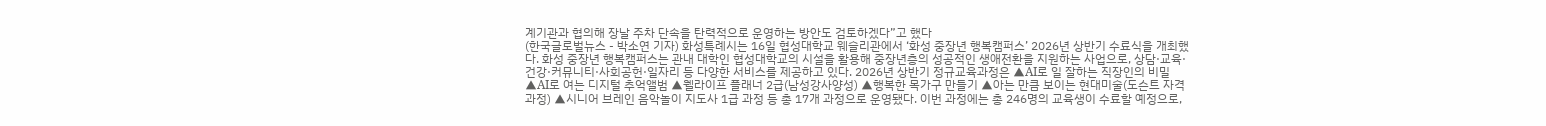계기관과 협의해 장날 주차 단속을 탄력적으로 운영하는 방안도 검토하겠다”고 했다
(한국글로벌뉴스 - 박소연 기자) 화성특례시는 16일 협성대학교 웨슬리관에서 ‘화성 중장년 행복캠퍼스’ 2026년 상반기 수료식을 개최했다. 화성 중장년 행복캠퍼스는 관내 대학인 협성대학교의 시설을 활용해 중장년층의 성공적인 생애전환을 지원하는 사업으로, 상담·교육·건강·커뮤니티·사회공헌·일자리 등 다양한 서비스를 제공하고 있다. 2026년 상반기 정규교육과정은 ▲AI로 일 잘하는 직장인의 비밀 ▲AI로 여는 디지털 추억앨범 ▲웰라이프 플래너 2급(남성강사양성) ▲행복한 목가구 만들기 ▲아는 만큼 보이는 현대미술(도슨트 자격과정) ▲시니어 브레인 음악놀이 지도사 1급 과정 등 총 17개 과정으로 운영됐다. 이번 과정에는 총 246명의 교육생이 수료할 예정으로,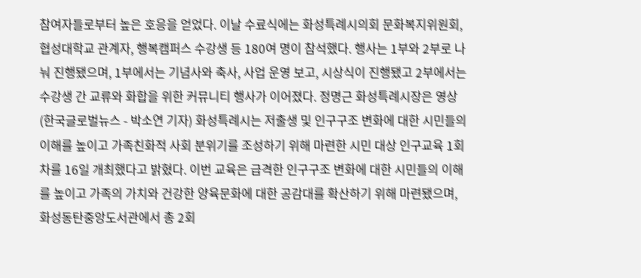참여자들로부터 높은 호응을 얻었다. 이날 수료식에는 화성특례시의회 문화복지위원회, 협성대학교 관계자, 행복캠퍼스 수강생 등 180여 명이 참석했다. 행사는 1부와 2부로 나눠 진행됐으며, 1부에서는 기념사와 축사, 사업 운영 보고, 시상식이 진행됐고 2부에서는 수강생 간 교류와 화합을 위한 커뮤니티 행사가 이어졌다. 정명근 화성특례시장은 영상
(한국글로벌뉴스 - 박소연 기자) 화성특례시는 저출생 및 인구구조 변화에 대한 시민들의 이해를 높이고 가족친화적 사회 분위기를 조성하기 위해 마련한 시민 대상 인구교육 1회차를 16일 개최했다고 밝혔다. 이번 교육은 급격한 인구구조 변화에 대한 시민들의 이해를 높이고 가족의 가치와 건강한 양육문화에 대한 공감대를 확산하기 위해 마련됐으며, 화성동탄중앙도서관에서 총 2회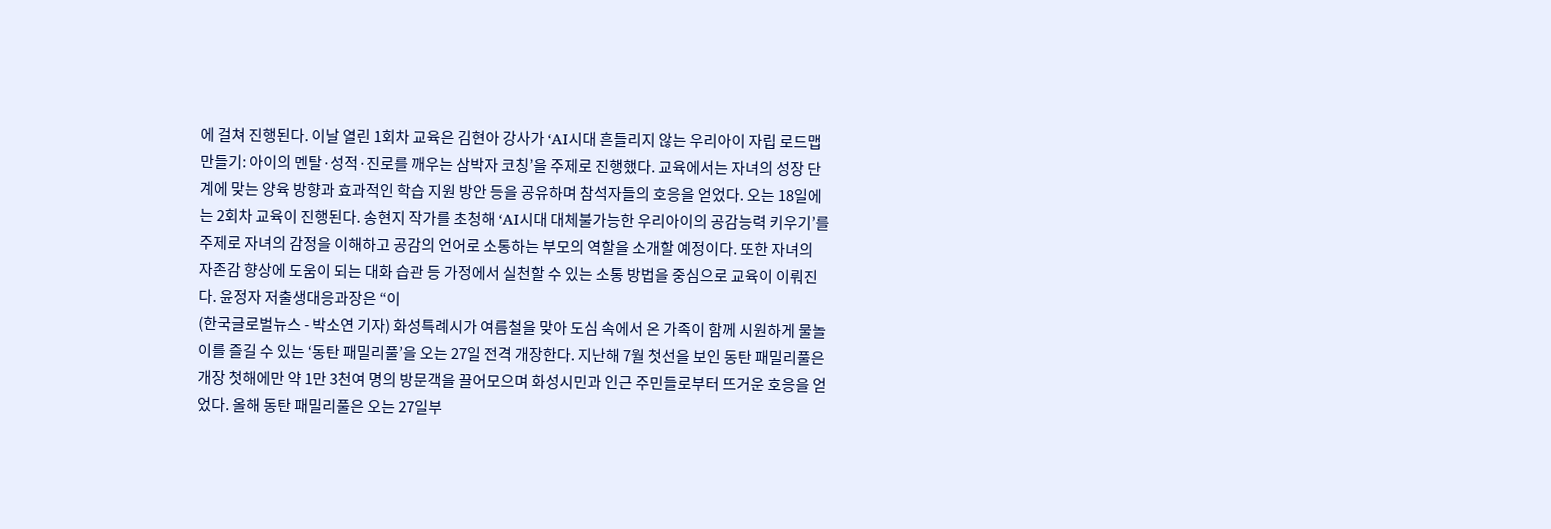에 걸쳐 진행된다. 이날 열린 1회차 교육은 김현아 강사가 ‘AI시대 흔들리지 않는 우리아이 자립 로드맵 만들기: 아이의 멘탈·성적·진로를 깨우는 삼박자 코칭’을 주제로 진행했다. 교육에서는 자녀의 성장 단계에 맞는 양육 방향과 효과적인 학습 지원 방안 등을 공유하며 참석자들의 호응을 얻었다. 오는 18일에는 2회차 교육이 진행된다. 송현지 작가를 초청해 ‘AI시대 대체불가능한 우리아이의 공감능력 키우기’를 주제로 자녀의 감정을 이해하고 공감의 언어로 소통하는 부모의 역할을 소개할 예정이다. 또한 자녀의 자존감 향상에 도움이 되는 대화 습관 등 가정에서 실천할 수 있는 소통 방법을 중심으로 교육이 이뤄진다. 윤정자 저출생대응과장은 “이
(한국글로벌뉴스 - 박소연 기자) 화성특례시가 여름철을 맞아 도심 속에서 온 가족이 함께 시원하게 물놀이를 즐길 수 있는 ‘동탄 패밀리풀’을 오는 27일 전격 개장한다. 지난해 7월 첫선을 보인 동탄 패밀리풀은 개장 첫해에만 약 1만 3천여 명의 방문객을 끌어모으며 화성시민과 인근 주민들로부터 뜨거운 호응을 얻었다. 올해 동탄 패밀리풀은 오는 27일부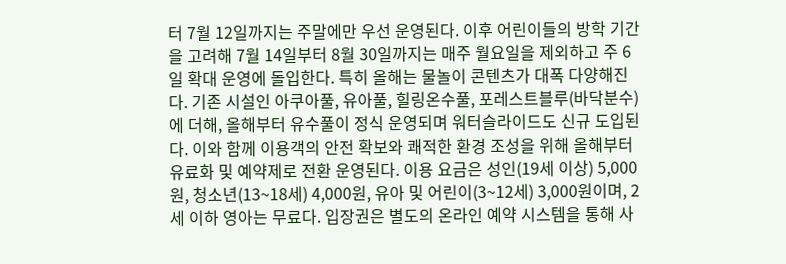터 7월 12일까지는 주말에만 우선 운영된다. 이후 어린이들의 방학 기간을 고려해 7월 14일부터 8월 30일까지는 매주 월요일을 제외하고 주 6일 확대 운영에 돌입한다. 특히 올해는 물놀이 콘텐츠가 대폭 다양해진다. 기존 시설인 아쿠아풀, 유아풀, 힐링온수풀, 포레스트블루(바닥분수)에 더해, 올해부터 유수풀이 정식 운영되며 워터슬라이드도 신규 도입된다. 이와 함께 이용객의 안전 확보와 쾌적한 환경 조성을 위해 올해부터 유료화 및 예약제로 전환 운영된다. 이용 요금은 성인(19세 이상) 5,000원, 청소년(13~18세) 4,000원, 유아 및 어린이(3~12세) 3,000원이며, 2세 이하 영아는 무료다. 입장권은 별도의 온라인 예약 시스템을 통해 사